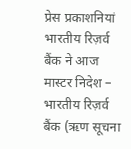प्रेस प्रकाशनियां
भारतीय रिज़र्व बैंक ने आज मास्टर निदेश – भारतीय रिज़र्व बैंक (ऋण सूचना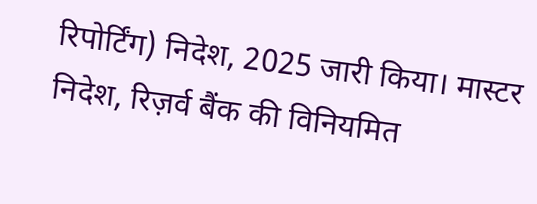रिपोर्टिंग) निदेश, 2025 जारी किया। मास्टर निदेश, रिज़र्व बैंक की विनियमित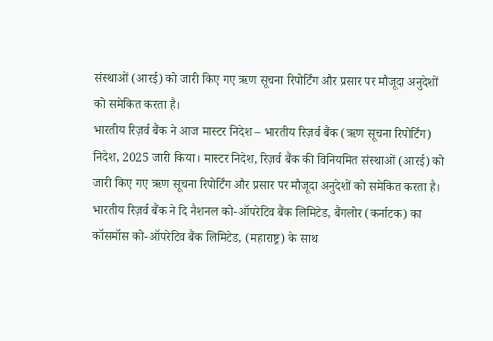संस्थाओं (आरई) को जारी किए गए ऋण सूचना रिपोर्टिंग और प्रसार पर मौजूदा अनुदेशों को समेकित करता है।
भारतीय रिज़र्व बैंक ने आज मास्टर निदेश – भारतीय रिज़र्व बैंक (ऋण सूचना रिपोर्टिंग) निदेश, 2025 जारी किया। मास्टर निदेश, रिज़र्व बैंक की विनियमित संस्थाओं (आरई) को जारी किए गए ऋण सूचना रिपोर्टिंग और प्रसार पर मौजूदा अनुदेशों को समेकित करता है।
भारतीय रिज़र्व बैंक ने दि नैशनल को-ऑपरेटिव बैंक लिमिटेड, बैंगलोर (कर्नाटक) का कॉसमॉस को-ऑपरेटिव बैंक लिमिटेड, (महाराष्ट्र) के साथ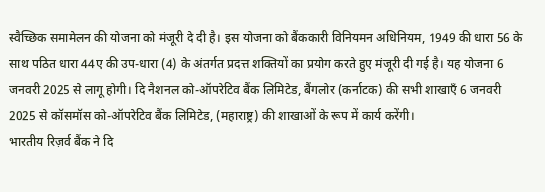स्वैच्छिक समामेलन की योजना को मंजूरी दे दी है। इस योजना को बैंककारी विनियमन अधिनियम, 1949 की धारा 56 के साथ पठित धारा 44ए की उप-धारा (4) के अंतर्गत प्रदत्त शक्तियों का प्रयोग करते हुए मंजूरी दी गई है। यह योजना 6 जनवरी 2025 से लागू होगी। दि नैशनल को-ऑपरेटिव बैंक लिमिटेड, बैंगलोर (कर्नाटक) की सभी शाखाएँ 6 जनवरी 2025 से कॉसमॉस को-ऑपरेटिव बैंक लिमिटेड, (महाराष्ट्र) की शाखाओं के रूप में कार्य करेंगी।
भारतीय रिज़र्व बैंक ने दि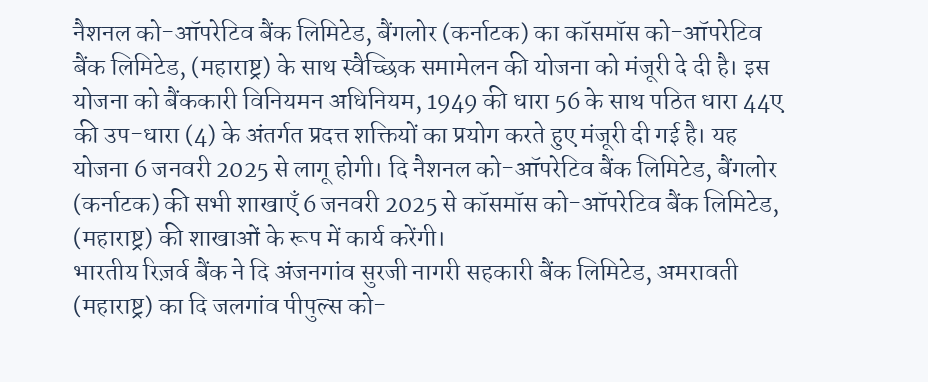नैशनल को-ऑपरेटिव बैंक लिमिटेड, बैंगलोर (कर्नाटक) का कॉसमॉस को-ऑपरेटिव बैंक लिमिटेड, (महाराष्ट्र) के साथ स्वैच्छिक समामेलन की योजना को मंजूरी दे दी है। इस योजना को बैंककारी विनियमन अधिनियम, 1949 की धारा 56 के साथ पठित धारा 44ए की उप-धारा (4) के अंतर्गत प्रदत्त शक्तियों का प्रयोग करते हुए मंजूरी दी गई है। यह योजना 6 जनवरी 2025 से लागू होगी। दि नैशनल को-ऑपरेटिव बैंक लिमिटेड, बैंगलोर (कर्नाटक) की सभी शाखाएँ 6 जनवरी 2025 से कॉसमॉस को-ऑपरेटिव बैंक लिमिटेड, (महाराष्ट्र) की शाखाओं के रूप में कार्य करेंगी।
भारतीय रिज़र्व बैंक ने दि अंजनगांव सुरजी नागरी सहकारी बैंक लिमिटेड, अमरावती (महाराष्ट्र) का दि जलगांव पीपुल्स को-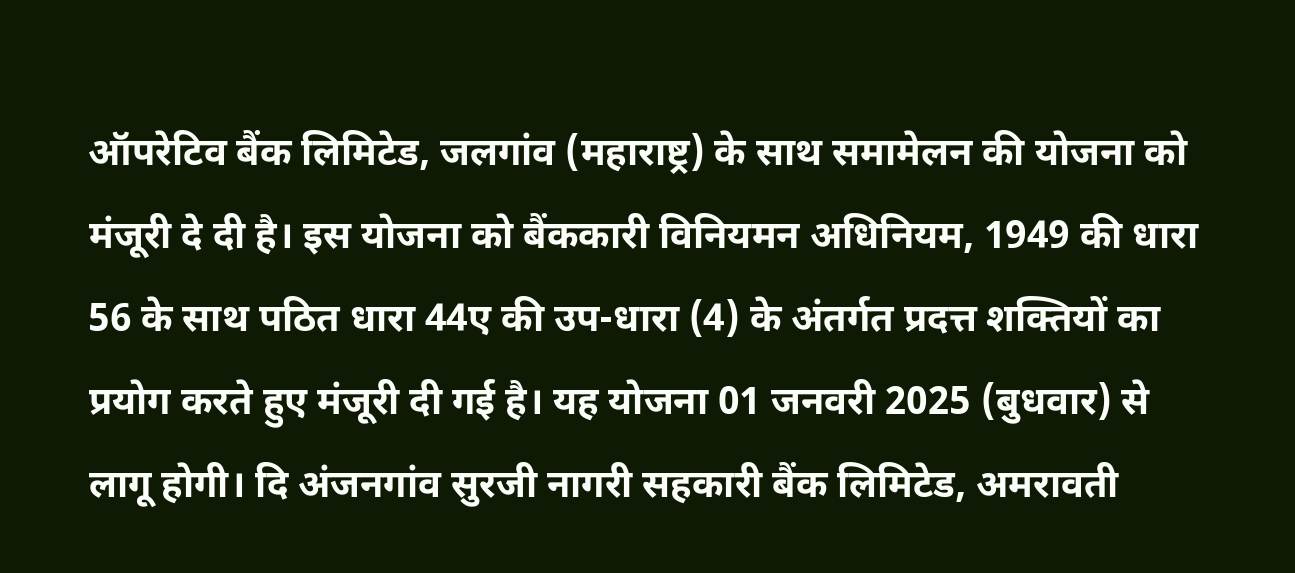ऑपरेटिव बैंक लिमिटेड, जलगांव (महाराष्ट्र) के साथ समामेलन की योजना को मंजूरी दे दी है। इस योजना को बैंककारी विनियमन अधिनियम, 1949 की धारा 56 के साथ पठित धारा 44ए की उप-धारा (4) के अंतर्गत प्रदत्त शक्तियों का प्रयोग करते हुए मंजूरी दी गई है। यह योजना 01 जनवरी 2025 (बुधवार) से लागू होगी। दि अंजनगांव सुरजी नागरी सहकारी बैंक लिमिटेड, अमरावती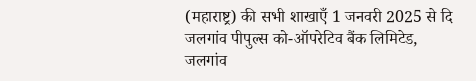(महाराष्ट्र) की सभी शाखाएँ 1 जनवरी 2025 से दि जलगांव पीपुल्स को-ऑपरेटिव बैंक लिमिटेड, जलगांव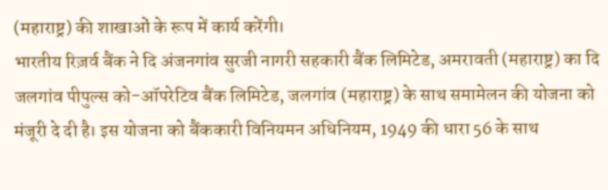(महाराष्ट्र) की शाखाओं के रूप में कार्य करेंगी।
भारतीय रिज़र्व बैंक ने दि अंजनगांव सुरजी नागरी सहकारी बैंक लिमिटेड, अमरावती (महाराष्ट्र) का दि जलगांव पीपुल्स को-ऑपरेटिव बैंक लिमिटेड, जलगांव (महाराष्ट्र) के साथ समामेलन की योजना को मंजूरी दे दी है। इस योजना को बैंककारी विनियमन अधिनियम, 1949 की धारा 56 के साथ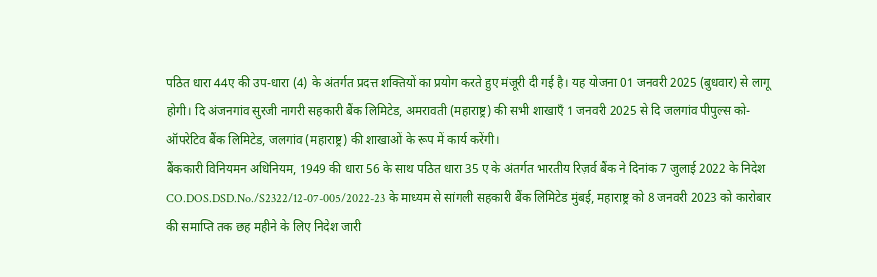पठित धारा 44ए की उप-धारा (4) के अंतर्गत प्रदत्त शक्तियों का प्रयोग करते हुए मंजूरी दी गई है। यह योजना 01 जनवरी 2025 (बुधवार) से लागू होगी। दि अंजनगांव सुरजी नागरी सहकारी बैंक लिमिटेड, अमरावती (महाराष्ट्र) की सभी शाखाएँ 1 जनवरी 2025 से दि जलगांव पीपुल्स को-ऑपरेटिव बैंक लिमिटेड, जलगांव (महाराष्ट्र) की शाखाओं के रूप में कार्य करेंगी।
बैंककारी विनियमन अधिनियम, 1949 की धारा 56 के साथ पठित धारा 35 ए के अंतर्गत भारतीय रिज़र्व बैंक ने दिनांक 7 जुलाई 2022 के निदेश CO.DOS.DSD.No./S2322/12-07-005/2022-23 के माध्यम से सांगली सहकारी बैंक लिमिटेड मुंबई, महाराष्ट्र को 8 जनवरी 2023 को कारोबार की समाप्ति तक छह महीने के लिए निदेश जारी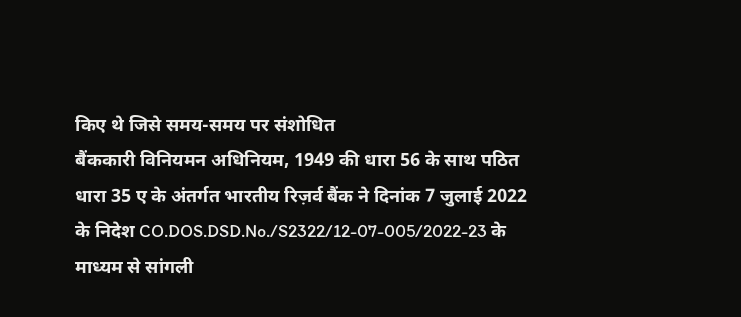किए थे जिसे समय-समय पर संशोधित
बैंककारी विनियमन अधिनियम, 1949 की धारा 56 के साथ पठित धारा 35 ए के अंतर्गत भारतीय रिज़र्व बैंक ने दिनांक 7 जुलाई 2022 के निदेश CO.DOS.DSD.No./S2322/12-07-005/2022-23 के माध्यम से सांगली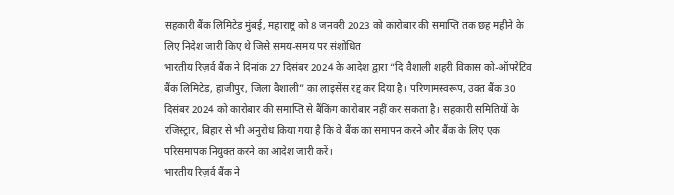सहकारी बैंक लिमिटेड मुंबई, महाराष्ट्र को 8 जनवरी 2023 को कारोबार की समाप्ति तक छह महीने के लिए निदेश जारी किए थे जिसे समय-समय पर संशोधित
भारतीय रिज़र्व बैंक ने दिनांक 27 दिसंबर 2024 के आदेश द्वारा “दि वैशाली शहरी विकास को-ऑपरेटिव बैंक लिमिटेड, हाजीपुर, जिला वैशाली” का लाइसेंस रद्द कर दिया है। परिणामस्वरूप, उक्त बैंक 30 दिसंबर 2024 को कारोबार की समाप्ति से बैंकिंग कारोबार नहीं कर सकता है। सहकारी समितियों के रजिस्ट्रार, बिहार से भी अनुरोध किया गया है कि वे बैंक का समापन करने और बैंक के लिए एक परिसमापक नियुक्त करने का आदेश जारी करें।
भारतीय रिज़र्व बैंक ने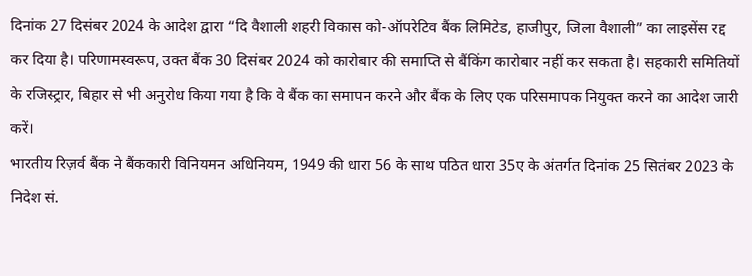दिनांक 27 दिसंबर 2024 के आदेश द्वारा “दि वैशाली शहरी विकास को-ऑपरेटिव बैंक लिमिटेड, हाजीपुर, जिला वैशाली” का लाइसेंस रद्द कर दिया है। परिणामस्वरूप, उक्त बैंक 30 दिसंबर 2024 को कारोबार की समाप्ति से बैंकिंग कारोबार नहीं कर सकता है। सहकारी समितियों के रजिस्ट्रार, बिहार से भी अनुरोध किया गया है कि वे बैंक का समापन करने और बैंक के लिए एक परिसमापक नियुक्त करने का आदेश जारी करें।
भारतीय रिज़र्व बैंक ने बैंककारी विनियमन अधिनियम, 1949 की धारा 56 के साथ पठित धारा 35ए के अंतर्गत दिनांक 25 सितंबर 2023 के निदेश सं.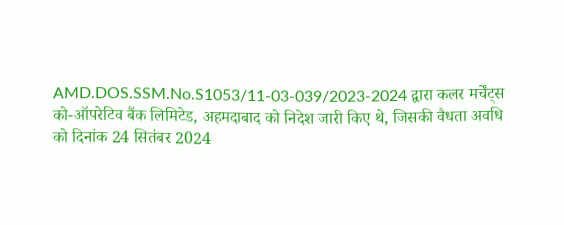AMD.DOS.SSM.No.S1053/11-03-039/2023-2024 द्वारा कलर मर्चेंट्स को-ऑपरेटिव बैंक लिमिटेड, अहमदाबाद को निदेश जारी किए थे, जिसकी वैधता अवधि को दिनांक 24 सितंबर 2024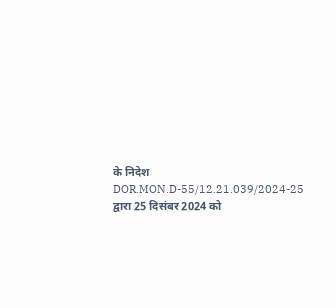के निदेश DOR.MON.D-55/12.21.039/2024-25 द्वारा 25 दिसंबर 2024 को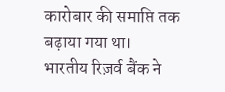कारोबार की समाप्ति तक बढ़ाया गया था।
भारतीय रिज़र्व बैंक ने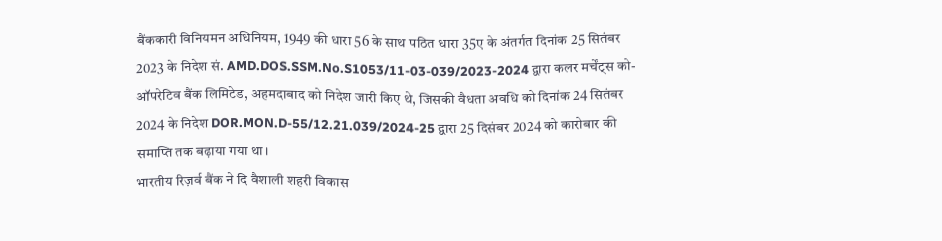बैंककारी विनियमन अधिनियम, 1949 की धारा 56 के साथ पठित धारा 35ए के अंतर्गत दिनांक 25 सितंबर 2023 के निदेश सं. AMD.DOS.SSM.No.S1053/11-03-039/2023-2024 द्वारा कलर मर्चेंट्स को-ऑपरेटिव बैंक लिमिटेड, अहमदाबाद को निदेश जारी किए थे, जिसकी वैधता अवधि को दिनांक 24 सितंबर 2024 के निदेश DOR.MON.D-55/12.21.039/2024-25 द्वारा 25 दिसंबर 2024 को कारोबार की समाप्ति तक बढ़ाया गया था।
भारतीय रिज़र्व बैंक ने दि वैशाली शहरी विकास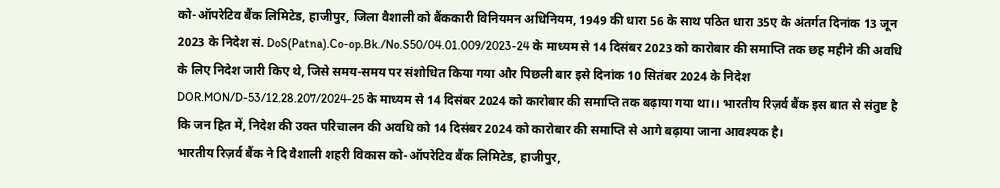को-ऑपरेटिव बैंक लिमिटेड, हाजीपुर, जिला वैशाली को बैंककारी विनियमन अधिनियम, 1949 की धारा 56 के साथ पठित धारा 35ए के अंतर्गत दिनांक 13 जून 2023 के निदेश सं. DoS(Patna).Co-op.Bk./No.S50/04.01.009/2023-24 के माध्यम से 14 दिसंबर 2023 को कारोबार की समाप्ति तक छह महीने की अवधि के लिए निदेश जारी किए थे, जिसे समय-समय पर संशोधित किया गया और पिछली बार इसे दिनांक 10 सितंबर 2024 के निदेश DOR.MON/D-53/12.28.207/2024-25 के माध्यम से 14 दिसंबर 2024 को कारोबार की समाप्ति तक बढ़ाया गया था।। भारतीय रिज़र्व बैंक इस बात से संतुष्ट है कि जन हित में, निदेश की उक्त परिचालन की अवधि को 14 दिसंबर 2024 को कारोबार की समाप्ति से आगे बढ़ाया जाना आवश्यक है।
भारतीय रिज़र्व बैंक ने दि वैशाली शहरी विकास को-ऑपरेटिव बैंक लिमिटेड, हाजीपुर,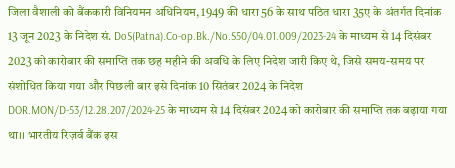जिला वैशाली को बैंककारी विनियमन अधिनियम, 1949 की धारा 56 के साथ पठित धारा 35ए के अंतर्गत दिनांक 13 जून 2023 के निदेश सं. DoS(Patna).Co-op.Bk./No.S50/04.01.009/2023-24 के माध्यम से 14 दिसंबर 2023 को कारोबार की समाप्ति तक छह महीने की अवधि के लिए निदेश जारी किए थे, जिसे समय-समय पर संशोधित किया गया और पिछली बार इसे दिनांक 10 सितंबर 2024 के निदेश DOR.MON/D-53/12.28.207/2024-25 के माध्यम से 14 दिसंबर 2024 को कारोबार की समाप्ति तक बढ़ाया गया था।। भारतीय रिज़र्व बैंक इस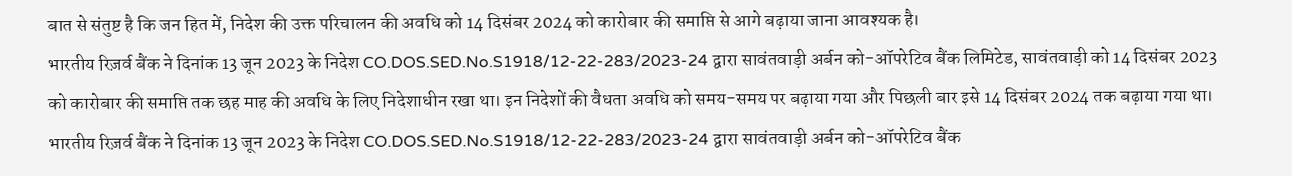बात से संतुष्ट है कि जन हित में, निदेश की उक्त परिचालन की अवधि को 14 दिसंबर 2024 को कारोबार की समाप्ति से आगे बढ़ाया जाना आवश्यक है।
भारतीय रिज़र्व बैंक ने दिनांक 13 जून 2023 के निदेश CO.DOS.SED.No.S1918/12-22-283/2023-24 द्वारा सावंतवाड़ी अर्बन को-ऑपरेटिव बैंक लिमिटेड, सावंतवाड़ी को 14 दिसंबर 2023 को कारोबार की समाप्ति तक छह माह की अवधि के लिए निदेशाधीन रखा था। इन निदेशों की वैधता अवधि को समय-समय पर बढ़ाया गया और पिछली बार इसे 14 दिसंबर 2024 तक बढ़ाया गया था।
भारतीय रिज़र्व बैंक ने दिनांक 13 जून 2023 के निदेश CO.DOS.SED.No.S1918/12-22-283/2023-24 द्वारा सावंतवाड़ी अर्बन को-ऑपरेटिव बैंक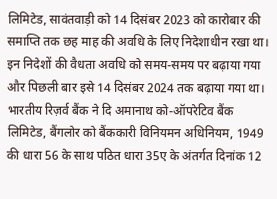लिमिटेड, सावंतवाड़ी को 14 दिसंबर 2023 को कारोबार की समाप्ति तक छह माह की अवधि के लिए निदेशाधीन रखा था। इन निदेशों की वैधता अवधि को समय-समय पर बढ़ाया गया और पिछली बार इसे 14 दिसंबर 2024 तक बढ़ाया गया था।
भारतीय रिज़र्व बैंक ने दि अमानाथ को-ऑपरेटिव बैंक लिमिटेड, बैंगलोर को बैंककारी विनियमन अधिनियम, 1949 की धारा 56 के साथ पठित धारा 35ए के अंतर्गत दिनांक 12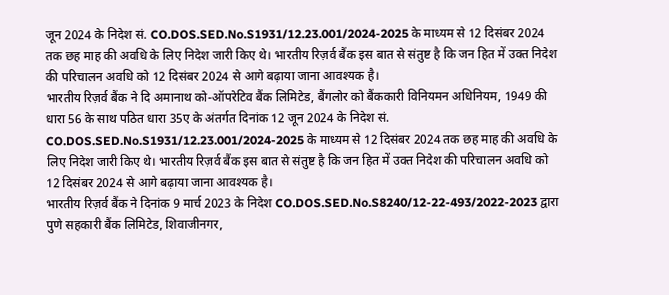जून 2024 के निदेश सं. CO.DOS.SED.No.S1931/12.23.001/2024-2025 के माध्यम से 12 दिसंबर 2024 तक छह माह की अवधि के लिए निदेश जारी किए थे। भारतीय रिज़र्व बैंक इस बात से संतुष्ट है कि जन हित में उक्त निदेश की परिचालन अवधि को 12 दिसंबर 2024 से आगे बढ़ाया जाना आवश्यक है।
भारतीय रिज़र्व बैंक ने दि अमानाथ को-ऑपरेटिव बैंक लिमिटेड, बैंगलोर को बैंककारी विनियमन अधिनियम, 1949 की धारा 56 के साथ पठित धारा 35ए के अंतर्गत दिनांक 12 जून 2024 के निदेश सं. CO.DOS.SED.No.S1931/12.23.001/2024-2025 के माध्यम से 12 दिसंबर 2024 तक छह माह की अवधि के लिए निदेश जारी किए थे। भारतीय रिज़र्व बैंक इस बात से संतुष्ट है कि जन हित में उक्त निदेश की परिचालन अवधि को 12 दिसंबर 2024 से आगे बढ़ाया जाना आवश्यक है।
भारतीय रिज़र्व बैंक ने दिनांक 9 मार्च 2023 के निदेश CO.DOS.SED.No.S8240/12-22-493/2022-2023 द्वारा पुणे सहकारी बैंक लिमिटेड, शिवाजीनगर,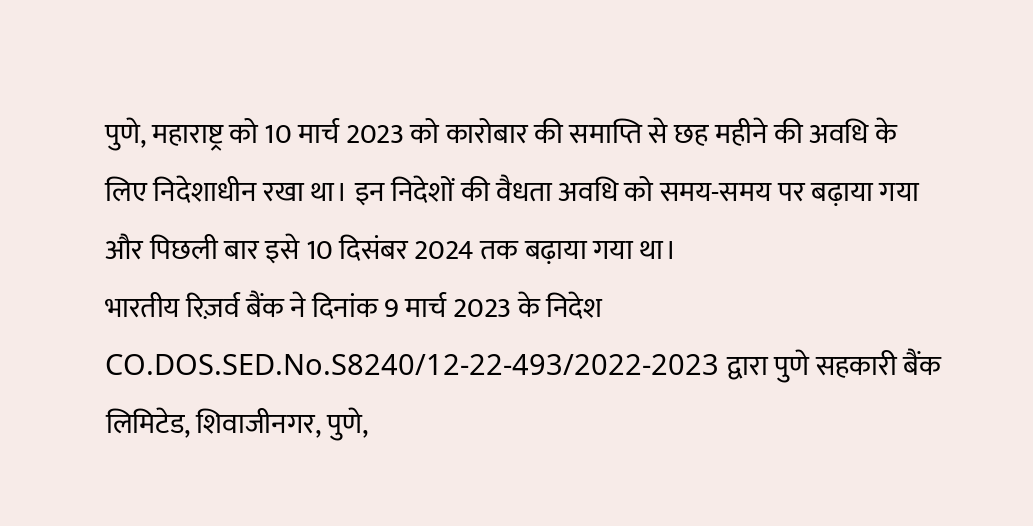पुणे, महाराष्ट्र को 10 मार्च 2023 को कारोबार की समाप्ति से छह महीने की अवधि के लिए निदेशाधीन रखा था। इन निदेशों की वैधता अवधि को समय-समय पर बढ़ाया गया और पिछली बार इसे 10 दिसंबर 2024 तक बढ़ाया गया था।
भारतीय रिज़र्व बैंक ने दिनांक 9 मार्च 2023 के निदेश CO.DOS.SED.No.S8240/12-22-493/2022-2023 द्वारा पुणे सहकारी बैंक लिमिटेड, शिवाजीनगर, पुणे,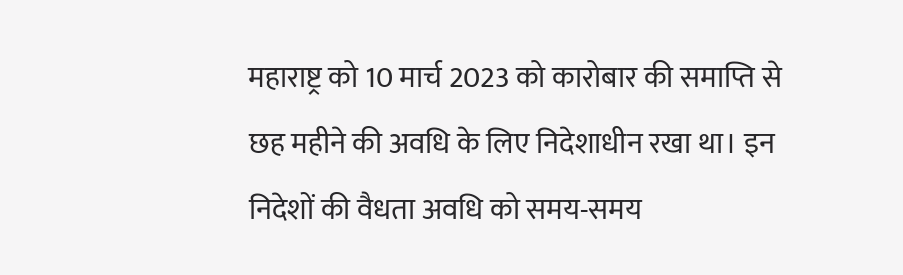महाराष्ट्र को 10 मार्च 2023 को कारोबार की समाप्ति से छह महीने की अवधि के लिए निदेशाधीन रखा था। इन निदेशों की वैधता अवधि को समय-समय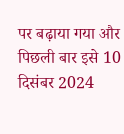पर बढ़ाया गया और पिछली बार इसे 10 दिसंबर 2024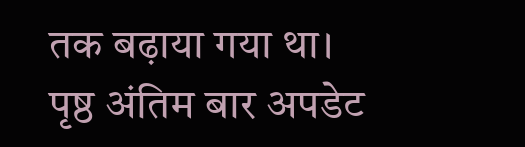तक बढ़ाया गया था।
पृष्ठ अंतिम बार अपडेट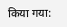किया गया: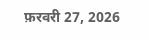फ़रवरी 27, 2026